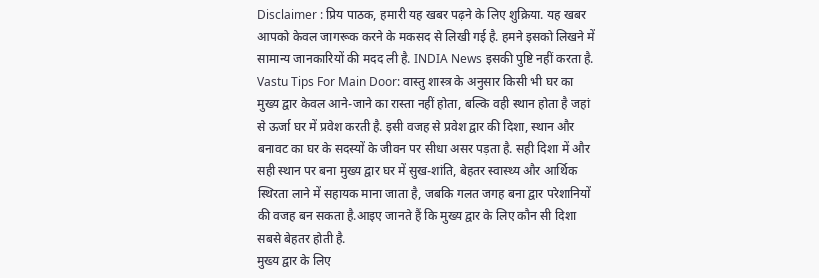Disclaimer : प्रिय पाठक, हमारी यह खबर पढ़ने के लिए शुक्रिया. यह खबर आपको केवल जागरूक करने के मकसद से लिखी गई है. हमने इसको लिखने में सामान्य जानकारियों की मदद ली है. INDIA News इसकी पुष्टि नहीं करता है.
Vastu Tips For Main Door: वास्तु शास्त्र के अनुसार किसी भी घर का मुख्य द्वार केवल आने-जाने का रास्ता नहीं होता, बल्कि वही स्थान होता है जहां से ऊर्जा घर में प्रवेश करती है. इसी वजह से प्रवेश द्वार की दिशा, स्थान और बनावट का घर के सदस्यों के जीवन पर सीधा असर पड़ता है. सही दिशा में और सही स्थान पर बना मुख्य द्वार घर में सुख-शांति, बेहतर स्वास्थ्य और आर्थिक स्थिरता लाने में सहायक माना जाता है, जबकि गलत जगह बना द्वार परेशानियों की वजह बन सकता है.आइए जानते हैं कि मुख्य द्वार के लिए कौन सी दिशा सबसे बेहतर होती है.
मुख्य द्वार के लिए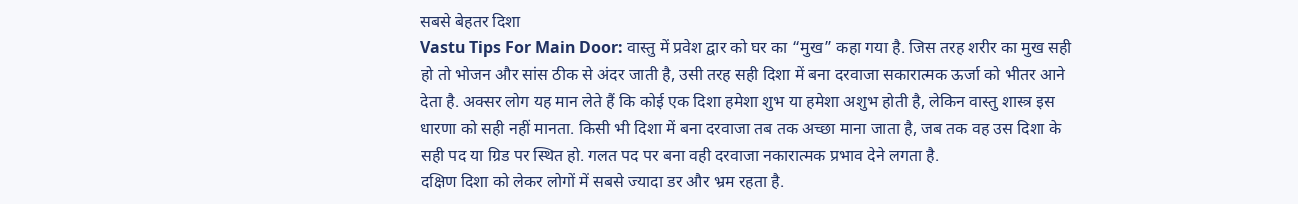सबसे बेहतर दिशा
Vastu Tips For Main Door: वास्तु में प्रवेश द्वार को घर का “मुख” कहा गया है. जिस तरह शरीर का मुख सही हो तो भोजन और सांस ठीक से अंदर जाती है, उसी तरह सही दिशा में बना दरवाजा सकारात्मक ऊर्जा को भीतर आने देता है. अक्सर लोग यह मान लेते हैं कि कोई एक दिशा हमेशा शुभ या हमेशा अशुभ होती है, लेकिन वास्तु शास्त्र इस धारणा को सही नहीं मानता. किसी भी दिशा में बना दरवाजा तब तक अच्छा माना जाता है, जब तक वह उस दिशा के सही पद या ग्रिड पर स्थित हो. गलत पद पर बना वही दरवाजा नकारात्मक प्रभाव देने लगता है.
दक्षिण दिशा को लेकर लोगों में सबसे ज्यादा डर और भ्रम रहता है.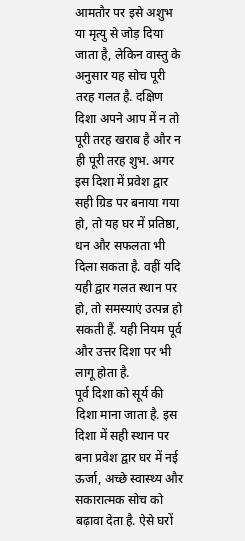आमतौर पर इसे अशुभ या मृत्यु से जोड़ दिया जाता है, लेकिन वास्तु के अनुसार यह सोच पूरी तरह गलत है. दक्षिण दिशा अपने आप में न तो पूरी तरह खराब है और न ही पूरी तरह शुभ. अगर इस दिशा में प्रवेश द्वार सही ग्रिड पर बनाया गया हो, तो यह घर में प्रतिष्ठा, धन और सफलता भी दिला सकता है. वहीं यदि यही द्वार गलत स्थान पर हो, तो समस्याएं उत्पन्न हो सकती हैं. यही नियम पूर्व और उत्तर दिशा पर भी लागू होता है.
पूर्व दिशा को सूर्य की दिशा माना जाता है. इस दिशा में सही स्थान पर बना प्रवेश द्वार घर में नई ऊर्जा, अच्छे स्वास्थ्य और सकारात्मक सोच को बढ़ावा देता है. ऐसे घरों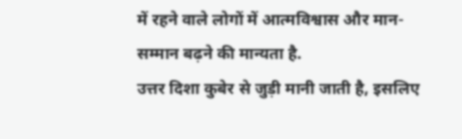में रहने वाले लोगों में आत्मविश्वास और मान-सम्मान बढ़ने की मान्यता है.
उत्तर दिशा कुबेर से जुड़ी मानी जाती है, इसलिए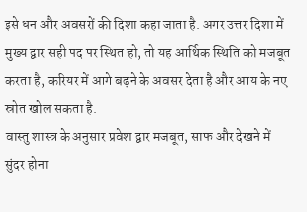इसे धन और अवसरों की दिशा कहा जाता है. अगर उत्तर दिशा में मुख्य द्वार सही पद पर स्थित हो, तो यह आर्थिक स्थिति को मजबूत करता है, करियर में आगे बढ़ने के अवसर देता है और आय के नए स्रोत खोल सकता है.
वास्तु शास्त्र के अनुसार प्रवेश द्वार मजबूत, साफ और देखने में सुंदर होना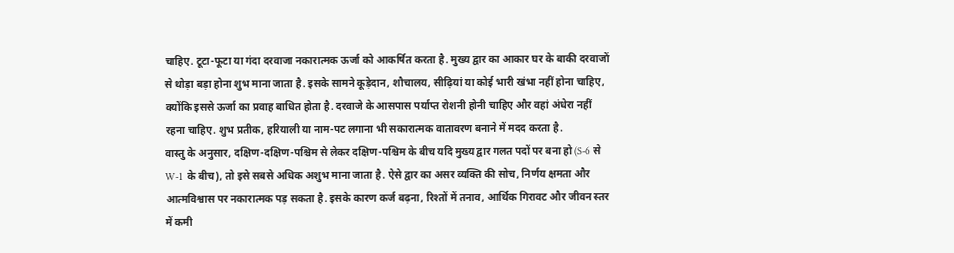चाहिए. टूटा-फूटा या गंदा दरवाजा नकारात्मक ऊर्जा को आकर्षित करता है. मुख्य द्वार का आकार घर के बाकी दरवाजों से थोड़ा बड़ा होना शुभ माना जाता है. इसके सामने कूड़ेदान, शौचालय, सीढ़ियां या कोई भारी खंभा नहीं होना चाहिए, क्योंकि इससे ऊर्जा का प्रवाह बाधित होता है. दरवाजे के आसपास पर्याप्त रोशनी होनी चाहिए और वहां अंधेरा नहीं रहना चाहिए. शुभ प्रतीक, हरियाली या नाम-पट लगाना भी सकारात्मक वातावरण बनाने में मदद करता है.
वास्तु के अनुसार, दक्षिण-दक्षिण-पश्चिम से लेकर दक्षिण-पश्चिम के बीच यदि मुख्य द्वार गलत पदों पर बना हो (S-6 से W-1 के बीच), तो इसे सबसे अधिक अशुभ माना जाता है. ऐसे द्वार का असर व्यक्ति की सोच, निर्णय क्षमता और आत्मविश्वास पर नकारात्मक पड़ सकता है. इसके कारण कर्ज बढ़ना, रिश्तों में तनाव, आर्थिक गिरावट और जीवन स्तर में कमी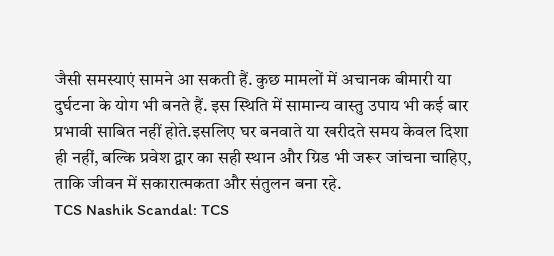जैसी समस्याएं सामने आ सकती हैं. कुछ मामलों में अचानक बीमारी या दुर्घटना के योग भी बनते हैं. इस स्थिति में सामान्य वास्तु उपाय भी कई बार प्रभावी साबित नहीं होते.इसलिए घर बनवाते या खरीदते समय केवल दिशा ही नहीं, बल्कि प्रवेश द्वार का सही स्थान और ग्रिड भी जरूर जांचना चाहिए, ताकि जीवन में सकारात्मकता और संतुलन बना रहे.
TCS Nashik Scandal: TCS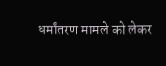धर्मांतरण मामले को लेकर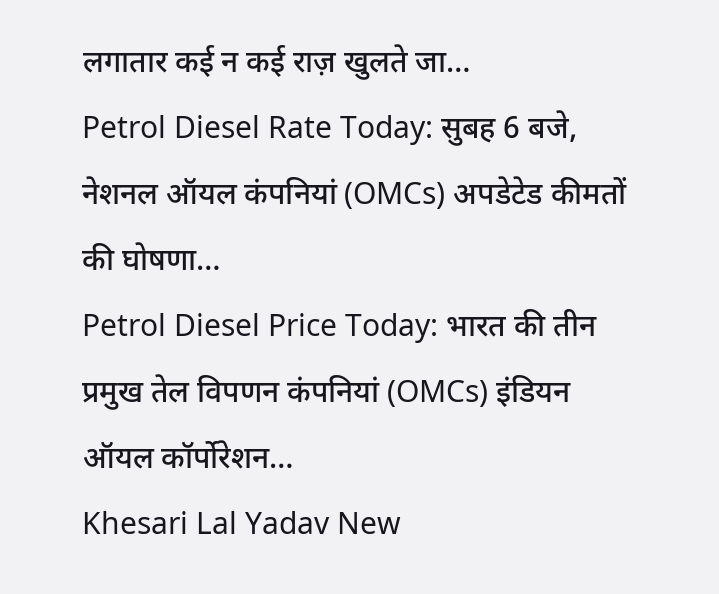लगातार कई न कई राज़ खुलते जा…
Petrol Diesel Rate Today: सुबह 6 बजे, नेशनल ऑयल कंपनियां (OMCs) अपडेटेड कीमतों की घोषणा…
Petrol Diesel Price Today: भारत की तीन प्रमुख तेल विपणन कंपनियां (OMCs) इंडियन ऑयल कॉर्पोरेशन…
Khesari Lal Yadav New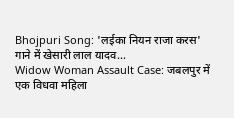Bhojpuri Song: 'लईका नियन राजा करस' गाने में खेसारी लाल यादव…
Widow Woman Assault Case: जबलपुर में एक विधवा महिला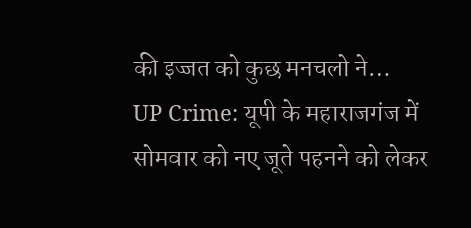की इज्जत को कुछ मनचलो ने…
UP Crime: यूपी के महाराजगंज में सोमवार को नए जूते पहनने को लेकर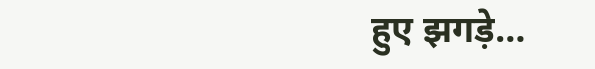हुए झगड़े…